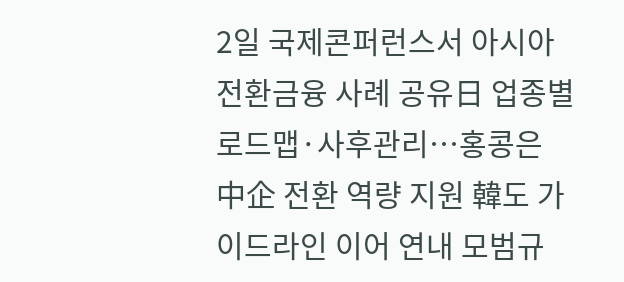2일 국제콘퍼런스서 아시아 전환금융 사례 공유日 업종별 로드맵·사후관리…홍콩은 中企 전환 역량 지원 韓도 가이드라인 이어 연내 모범규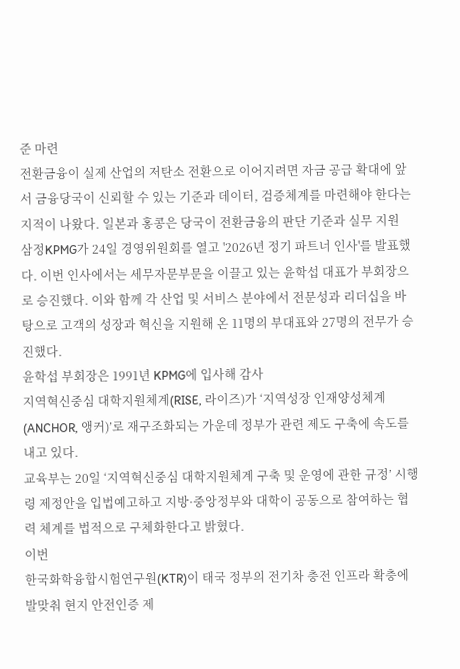준 마련
전환금융이 실제 산업의 저탄소 전환으로 이어지려면 자금 공급 확대에 앞서 금융당국이 신뢰할 수 있는 기준과 데이터, 검증체계를 마련해야 한다는 지적이 나왔다. 일본과 홍콩은 당국이 전환금융의 판단 기준과 실무 지원
삼정KPMG가 24일 경영위원회를 열고 '2026년 정기 파트너 인사'를 발표했다. 이번 인사에서는 세무자문부문을 이끌고 있는 윤학섭 대표가 부회장으로 승진했다. 이와 함께 각 산업 및 서비스 분야에서 전문성과 리더십을 바탕으로 고객의 성장과 혁신을 지원해 온 11명의 부대표와 27명의 전무가 승진했다.
윤학섭 부회장은 1991년 KPMG에 입사해 감사
지역혁신중심 대학지원체계(RISE, 라이즈)가 ‘지역성장 인재양성체계(ANCHOR, 앵커)’로 재구조화되는 가운데 정부가 관련 제도 구축에 속도를 내고 있다.
교육부는 20일 ‘지역혁신중심 대학지원체계 구축 및 운영에 관한 규정’ 시행령 제정안을 입법예고하고 지방·중앙정부와 대학이 공동으로 참여하는 협력 체계를 법적으로 구체화한다고 밝혔다.
이번
한국화학융합시험연구원(KTR)이 태국 정부의 전기차 충전 인프라 확충에 발맞춰 현지 안전인증 제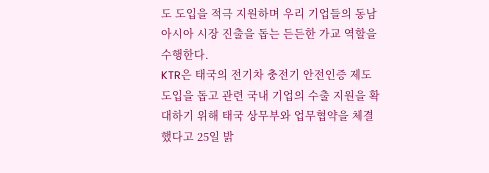도 도입을 적극 지원하며 우리 기업들의 동남아시아 시장 진출을 돕는 든든한 가교 역할을 수행한다.
KTR은 태국의 전기차 충전기 안전인증 제도 도입을 돕고 관련 국내 기업의 수출 지원을 확대하기 위해 태국 상무부와 업무협약을 체결했다고 25일 밝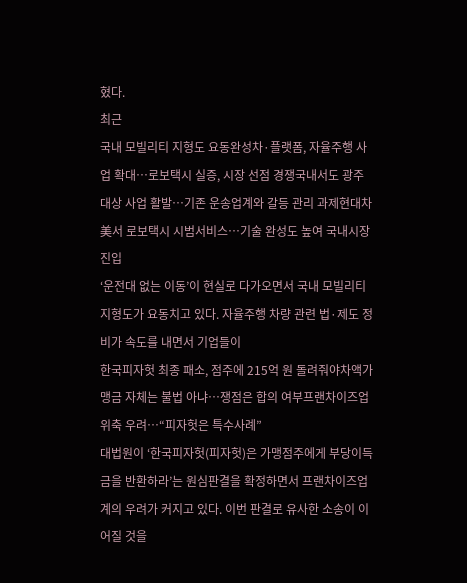혔다.
최근
국내 모빌리티 지형도 요동완성차·플랫폼, 자율주행 사업 확대⋯로보택시 실증, 시장 선점 경쟁국내서도 광주 대상 사업 활발⋯기존 운송업계와 갈등 관리 과제현대차 美서 로보택시 시범서비스⋯기술 완성도 높여 국내시장 진입
‘운전대 없는 이동’이 현실로 다가오면서 국내 모빌리티 지형도가 요동치고 있다. 자율주행 차량 관련 법·제도 정비가 속도를 내면서 기업들이
한국피자헛 최종 패소, 점주에 215억 원 돌려줘야차액가맹금 자체는 불법 아냐⋯쟁점은 합의 여부프랜차이즈업 위축 우려⋯“피자헛은 특수사례”
대법원이 ‘한국피자헛(피자헛)은 가맹점주에게 부당이득금을 반환하라’는 원심판결을 확정하면서 프랜차이즈업계의 우려가 커지고 있다. 이번 판결로 유사한 소송이 이어질 것을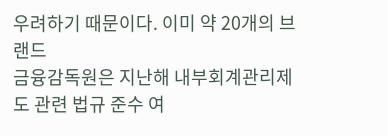우려하기 때문이다. 이미 약 20개의 브랜드
금융감독원은 지난해 내부회계관리제도 관련 법규 준수 여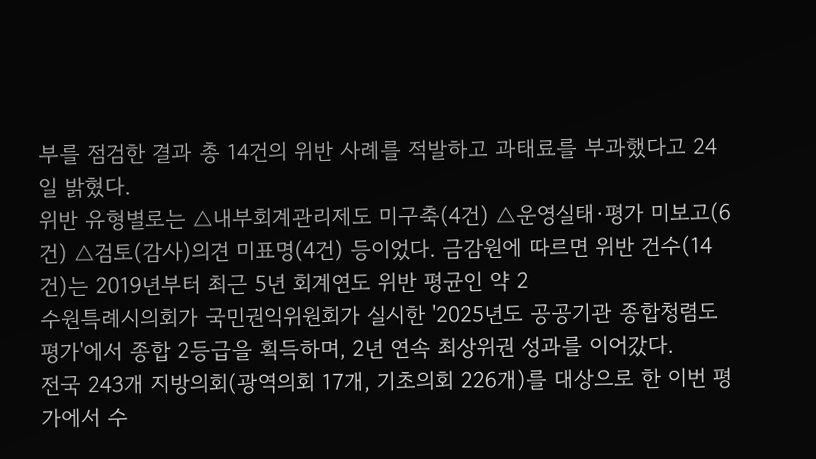부를 점검한 결과 총 14건의 위반 사례를 적발하고 과태료를 부과했다고 24일 밝혔다.
위반 유형별로는 △내부회계관리제도 미구축(4건) △운영실태·평가 미보고(6건) △검토(감사)의견 미표명(4건) 등이었다. 금감원에 따르면 위반 건수(14건)는 2019년부터 최근 5년 회계연도 위반 평균인 약 2
수원특례시의회가 국민권익위원회가 실시한 '2025년도 공공기관 종합청렴도 평가'에서 종합 2등급을 획득하며, 2년 연속 최상위권 성과를 이어갔다.
전국 243개 지방의회(광역의회 17개, 기초의회 226개)를 대상으로 한 이번 평가에서 수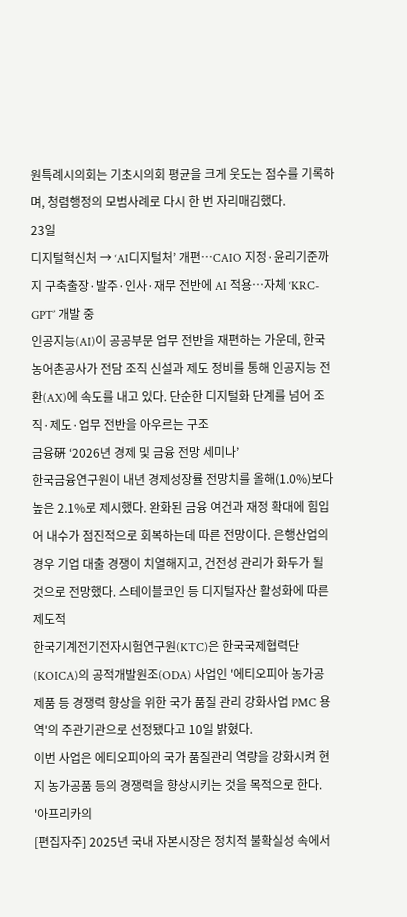원특례시의회는 기초시의회 평균을 크게 웃도는 점수를 기록하며, 청렴행정의 모범사례로 다시 한 번 자리매김했다.
23일
디지털혁신처 → ‘AI디지털처’ 개편…CAIO 지정·윤리기준까지 구축출장·발주·인사·재무 전반에 AI 적용…자체 ‘KRC-GPT’ 개발 중
인공지능(AI)이 공공부문 업무 전반을 재편하는 가운데, 한국농어촌공사가 전담 조직 신설과 제도 정비를 통해 인공지능 전환(AX)에 속도를 내고 있다. 단순한 디지털화 단계를 넘어 조직·제도·업무 전반을 아우르는 구조
금융硏 ‘2026년 경제 및 금융 전망 세미나’
한국금융연구원이 내년 경제성장률 전망치를 올해(1.0%)보다 높은 2.1%로 제시했다. 완화된 금융 여건과 재정 확대에 힘입어 내수가 점진적으로 회복하는데 따른 전망이다. 은행산업의 경우 기업 대출 경쟁이 치열해지고, 건전성 관리가 화두가 될 것으로 전망했다. 스테이블코인 등 디지털자산 활성화에 따른 제도적
한국기계전기전자시험연구원(KTC)은 한국국제협력단(KOICA)의 공적개발원조(ODA) 사업인 '에티오피아 농가공 제품 등 경쟁력 향상을 위한 국가 품질 관리 강화사업 PMC 용역'의 주관기관으로 선정됐다고 10일 밝혔다.
이번 사업은 에티오피아의 국가 품질관리 역량을 강화시켜 현지 농가공품 등의 경쟁력을 향상시키는 것을 목적으로 한다.
'아프리카의
[편집자주] 2025년 국내 자본시장은 정치적 불확실성 속에서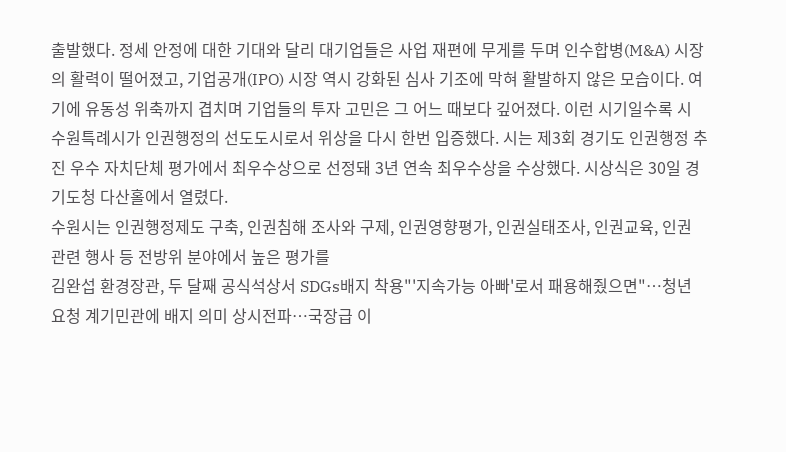출발했다. 정세 안정에 대한 기대와 달리 대기업들은 사업 재편에 무게를 두며 인수합병(M&A) 시장의 활력이 떨어졌고, 기업공개(IPO) 시장 역시 강화된 심사 기조에 막혀 활발하지 않은 모습이다. 여기에 유동성 위축까지 겹치며 기업들의 투자 고민은 그 어느 때보다 깊어졌다. 이런 시기일수록 시
수원특례시가 인권행정의 선도도시로서 위상을 다시 한번 입증했다. 시는 제3회 경기도 인권행정 추진 우수 자치단체 평가에서 최우수상으로 선정돼 3년 연속 최우수상을 수상했다. 시상식은 30일 경기도청 다산홀에서 열렸다.
수원시는 인권행정제도 구축, 인권침해 조사와 구제, 인권영향평가, 인권실태조사, 인권교육, 인권 관련 행사 등 전방위 분야에서 높은 평가를
김완섭 환경장관, 두 달째 공식석상서 SDGs배지 착용"'지속가능 아빠'로서 패용해줬으면"…청년 요청 계기민관에 배지 의미 상시전파…국장급 이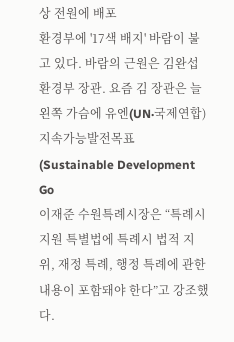상 전원에 배포
환경부에 '17색 배지' 바람이 불고 있다. 바람의 근원은 김완섭 환경부 장관. 요즘 김 장관은 늘 왼쪽 가슴에 유엔(UN·국제연합) 지속가능발전목표(Sustainable Development Go
이재준 수원특례시장은 “특례시 지원 특별법에 특례시 법적 지위, 재정 특례, 행정 특례에 관한 내용이 포함돼야 한다”고 강조했다.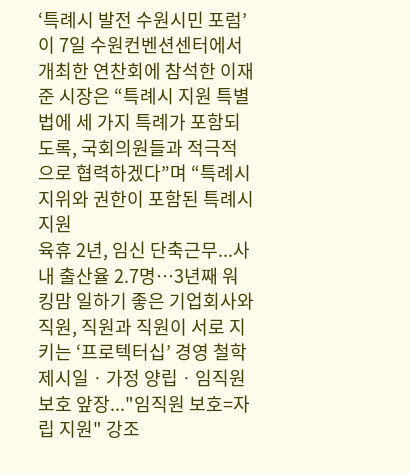‘특례시 발전 수원시민 포럼’이 7일 수원컨벤션센터에서 개최한 연찬회에 참석한 이재준 시장은 “특례시 지원 특별법에 세 가지 특례가 포함되도록, 국회의원들과 적극적으로 협력하겠다”며 “특례시 지위와 권한이 포함된 특례시 지원
육휴 2년, 임신 단축근무...사내 출산율 2.7명…3년째 워킹맘 일하기 좋은 기업회사와 직원, 직원과 직원이 서로 지키는 ‘프로텍터십’ 경영 철학 제시일ㆍ가정 양립ㆍ임직원 보호 앞장..."임직원 보호=자립 지원" 강조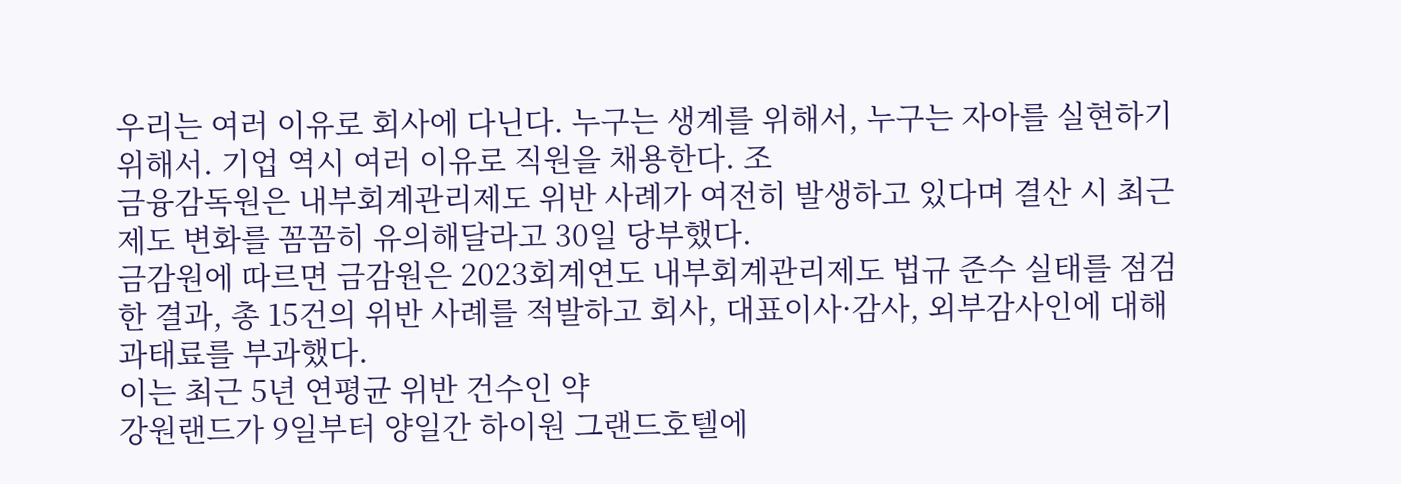우리는 여러 이유로 회사에 다닌다. 누구는 생계를 위해서, 누구는 자아를 실현하기 위해서. 기업 역시 여러 이유로 직원을 채용한다. 조
금융감독원은 내부회계관리제도 위반 사례가 여전히 발생하고 있다며 결산 시 최근 제도 변화를 꼼꼼히 유의해달라고 30일 당부했다.
금감원에 따르면 금감원은 2023회계연도 내부회계관리제도 법규 준수 실태를 점검한 결과, 총 15건의 위반 사례를 적발하고 회사, 대표이사·감사, 외부감사인에 대해 과태료를 부과했다.
이는 최근 5년 연평균 위반 건수인 약
강원랜드가 9일부터 양일간 하이원 그랜드호텔에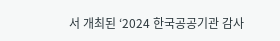서 개최된 ‘2024 한국공공기관 감사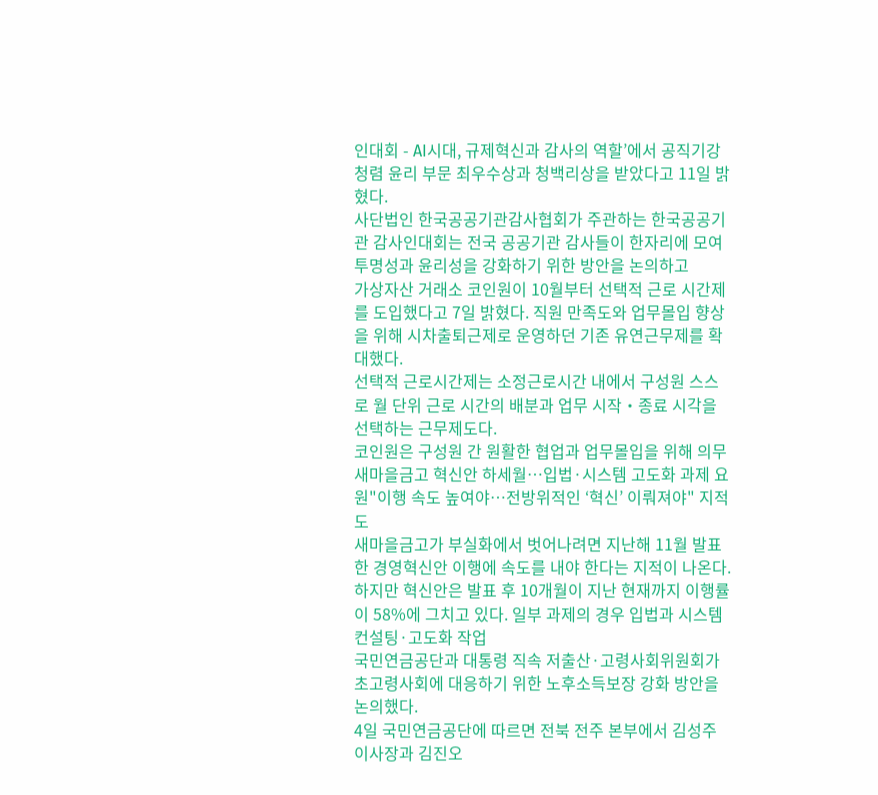인대회 - AI시대, 규제혁신과 감사의 역할’에서 공직기강 청렴 윤리 부문 최우수상과 청백리상을 받았다고 11일 밝혔다.
사단법인 한국공공기관감사협회가 주관하는 한국공공기관 감사인대회는 전국 공공기관 감사들이 한자리에 모여 투명성과 윤리성을 강화하기 위한 방안을 논의하고
가상자산 거래소 코인원이 10월부터 선택적 근로 시간제를 도입했다고 7일 밝혔다. 직원 만족도와 업무몰입 향상을 위해 시차출퇴근제로 운영하던 기존 유연근무제를 확대했다.
선택적 근로시간제는 소정근로시간 내에서 구성원 스스로 월 단위 근로 시간의 배분과 업무 시작・종료 시각을 선택하는 근무제도다.
코인원은 구성원 간 원활한 협업과 업무몰입을 위해 의무
새마을금고 혁신안 하세월…입법·시스템 고도화 과제 요원"이행 속도 높여야…전방위적인 ‘혁신’ 이뤄져야" 지적도
새마을금고가 부실화에서 벗어나려면 지난해 11월 발표한 경영혁신안 이행에 속도를 내야 한다는 지적이 나온다. 하지만 혁신안은 발표 후 10개월이 지난 현재까지 이행률이 58%에 그치고 있다. 일부 과제의 경우 입법과 시스템 컨설팅·고도화 작업
국민연금공단과 대통령 직속 저출산·고령사회위원회가 초고령사회에 대응하기 위한 노후소득보장 강화 방안을 논의했다.
4일 국민연금공단에 따르면 전북 전주 본부에서 김성주 이사장과 김진오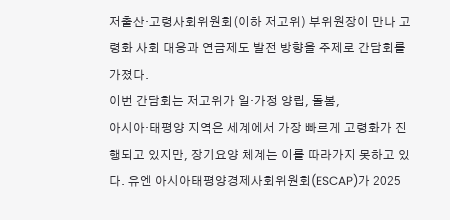저출산·고령사회위원회(이하 저고위) 부위원장이 만나 고령화 사회 대응과 연금제도 발전 방향을 주제로 간담회를 가졌다.
이번 간담회는 저고위가 일·가정 양립, 돌봄,
아시아·태평양 지역은 세계에서 가장 빠르게 고령화가 진행되고 있지만, 장기요양 체계는 이를 따라가지 못하고 있다. 유엔 아시아태평양경제사회위원회(ESCAP)가 2025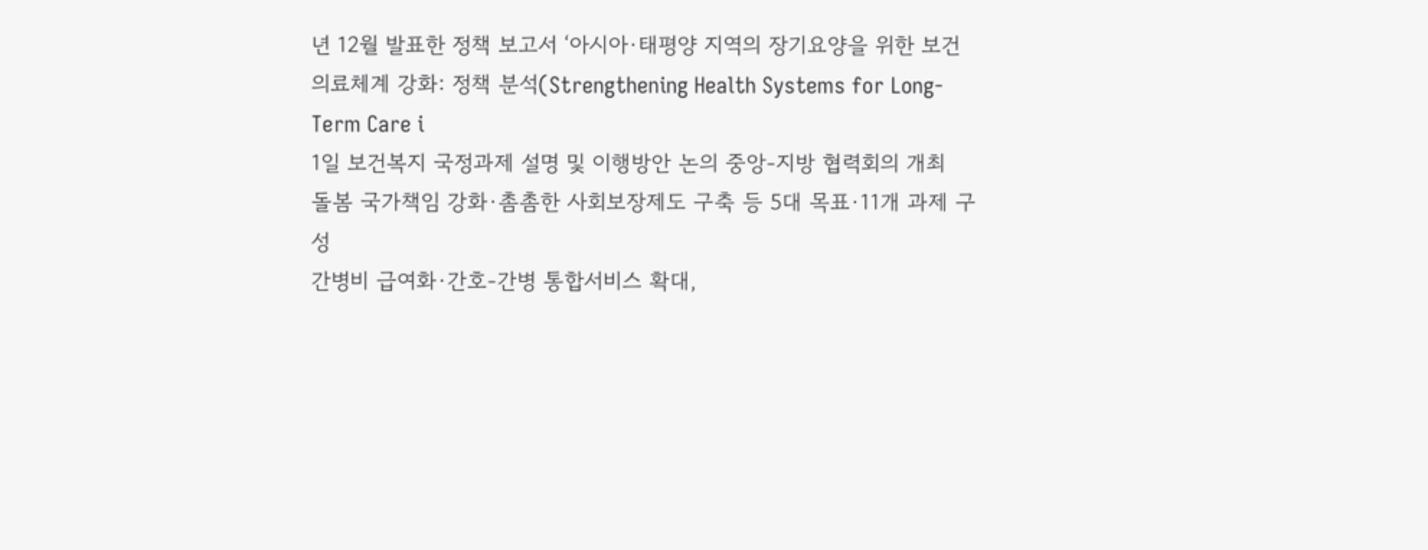년 12월 발표한 정책 보고서 ‘아시아·태평양 지역의 장기요양을 위한 보건의료체계 강화: 정책 분석(Strengthening Health Systems for Long-Term Care i
1일 보건복지 국정과제 설명 및 이행방안 논의 중앙-지방 협력회의 개최
돌봄 국가책임 강화·촘촘한 사회보장제도 구축 등 5대 목표·11개 과제 구성
간병비 급여화·간호-간병 통합서비스 확대,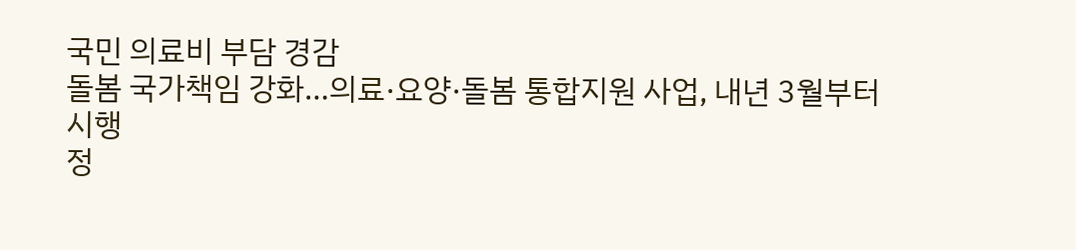국민 의료비 부담 경감
돌봄 국가책임 강화…의료·요양·돌봄 통합지원 사업, 내년 3월부터 시행
정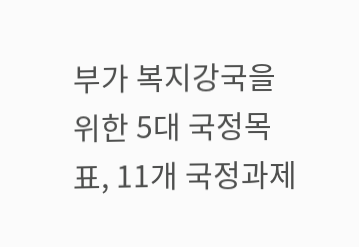부가 복지강국을 위한 5대 국정목표, 11개 국정과제